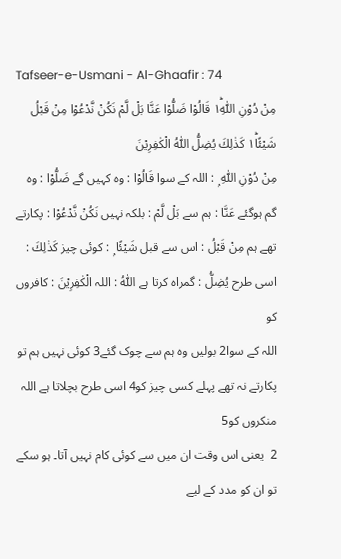Tafseer-e-Usmani - Al-Ghaafir : 74
مِنْ دُوْنِ اللّٰهِ١ؕ قَالُوْا ضَلُّوْا عَنَّا بَلْ لَّمْ نَكُنْ نَّدْعُوْا مِنْ قَبْلُ شَیْئًا١ؕ كَذٰلِكَ یُضِلُّ اللّٰهُ الْكٰفِرِیْنَ
مِنْ دُوْنِ اللّٰهِ ۭ : اللہ کے سوا قَالُوْا : وہ کہیں گے ضَلُّوْا : وہ گم ہوگئے عَنَّا : ہم سے بَلْ لَّمْ : بلکہ نہیں نَكُنْ نَّدْعُوْا : پکارتے تھے ہم مِنْ قَبْلُ : اس سے قبل شَيْئًا ۭ : کوئی چیز كَذٰلِكَ : اسی طرح يُضِلُّ : گمراہ کرتا ہے اللّٰهُ : اللہ الْكٰفِرِيْنَ : کافروں کو
اللہ کے سوا2 بولیں وہ ہم سے چوک گئے3 کوئی نہیں ہم تو پکارتے نہ تھے پہلے کسی چیز کو4 اسی طرح بچلاتا ہے اللہ منکروں کو5
2  یعنی اس وقت ان میں سے کوئی کام نہیں آتا۔ ہو سکے تو ان کو مدد کے لیے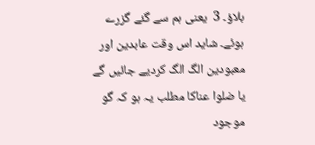بلاؤ۔ 3  یعنی ہم سے گئے گزرے ہوئے۔ شاید اس وقت عابدین اور معبودین الگ الگ کردیے جائیں گے یا ضلوا عناکا مطلب یہ ہو کہ گو موجود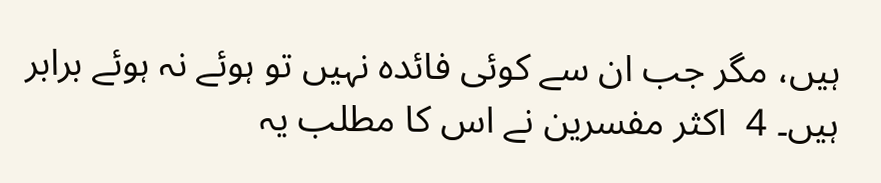ہیں، مگر جب ان سے کوئی فائدہ نہیں تو ہوئے نہ ہوئے برابر ہیں۔ 4  اکثر مفسرین نے اس کا مطلب یہ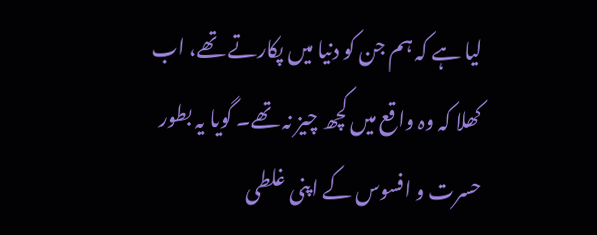لیا ہے کہ ہم جن کو دنیا میں پکارتے تھے، اب کھلا کہ وہ واقع میں کچھ چیز نہ تھے۔ گویا یہ بطور حسرت و افسوس کے اپنی غلطی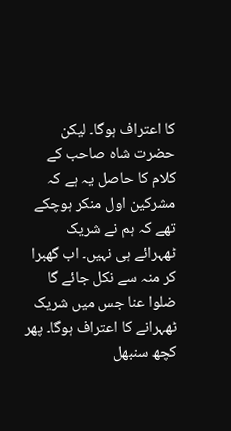کا اعتراف ہوگا۔ لیکن حضرت شاہ صاحب کے کلام کا حاصل یہ ہے کہ مشرکین اول منکر ہوچکے تھے کہ ہم نے شریک ٹھہرائے ہی نہیں۔ اب گھبرا کر منہ سے نکل جائے گا ضلوا عنا جس میں شریک ٹھہرانے کا اعتراف ہوگا۔ پھر کچھ سنبھل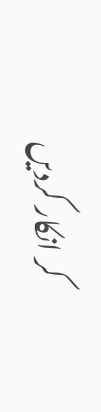کر انکار کردیں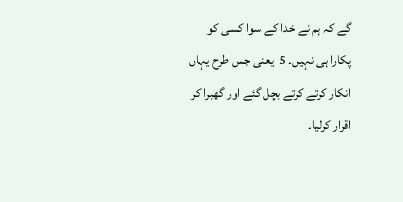گے کہ ہم نے خدا کے سوا کسی کو پکارا ہی نہیں۔ 5  یعنی جس طرح یہاں انکار کرتے کرتے بچل گئے اور گھبرا کر اقرار کرلیا۔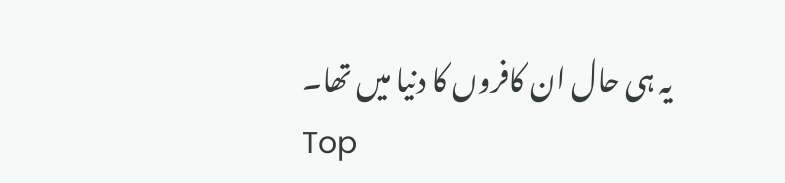یہ ہی حال ان کافروں کا دنیا میں تھا۔
Top